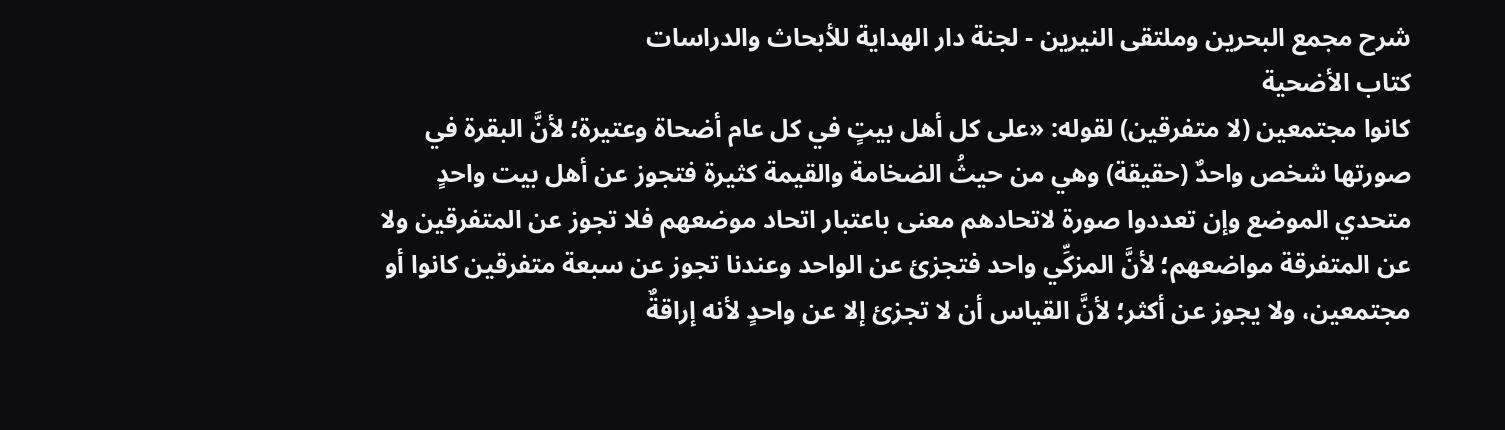شرح مجمع البحرين وملتقى النيرين - لجنة دار الهداية للأبحاث والدراسات
كتاب الأضحية
كانوا مجتمعين (لا متفرقين) لقوله: «على كل أهل بيتٍ في كل عام أضحاة وعتيرة؛ لأنَّ البقرة في صورتها شخص واحدٌ (حقيقة) وهي من حيثُ الضخامة والقيمة كثيرة فتجوز عن أهل بيت واحدٍ متحدي الموضع وإن تعددوا صورة لاتحادهم معنى باعتبار اتحاد موضعهم فلا تجوز عن المتفرقين ولا عن المتفرقة مواضعهم؛ لأنَّ المزكِّي واحد فتجزئ عن الواحد وعندنا تجوز عن سبعة متفرقين كانوا أو مجتمعين، ولا يجوز عن أكثر؛ لأنَّ القياس أن لا تجزئ إلا عن واحدٍ لأنه إراقةٌ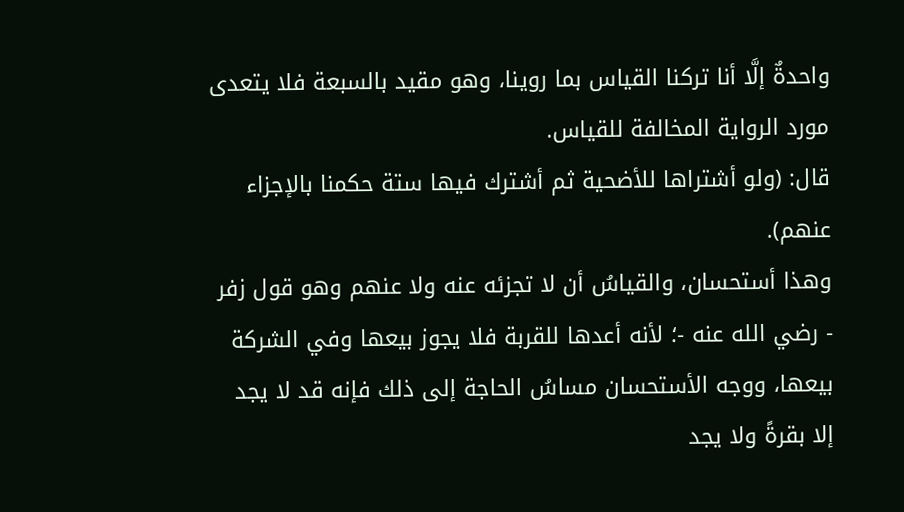واحدةٌ إلَّا أنا تركنا القياس بما روينا، وهو مقيد بالسبعة فلا يتعدى مورد الرواية المخالفة للقياس.
قال: (ولو أشتراها للأضحية ثم أشترك فيها ستة حكمنا بالإجزاء عنهم).
وهذا أستحسان، والقياسُ أن لا تجزئه عنه ولا عنهم وهو قول زفر - رضي الله عنه -؛ لأنه أعدها للقربة فلا يجوز بيعها وفي الشركة بيعها، ووجه الأستحسان مساسُ الحاجة إلى ذلك فإنه قد لا يجد إلا بقرةً ولا يجد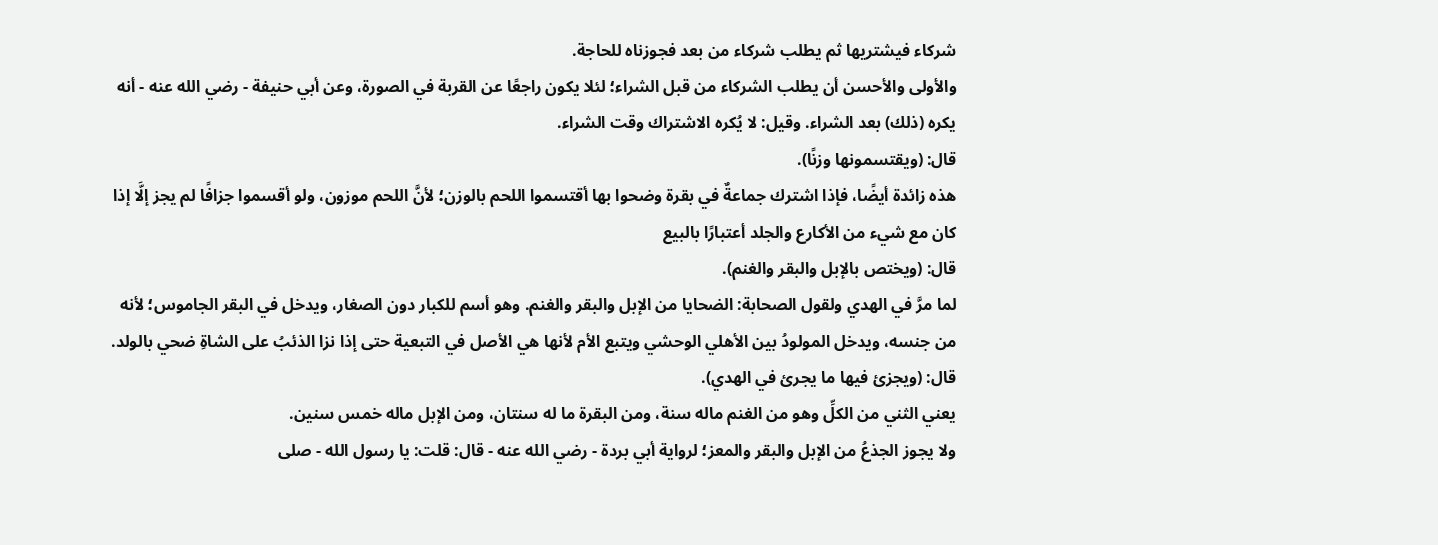شركاء فيشتريها ثم يطلب شركاء من بعد فجوزناه للحاجة.
والأولى والأحسن أن يطلب الشركاء من قبل الشراء؛ لئلا يكون راجعًا عن القربة في الصورة، وعن أبي حنيفة - رضي الله عنه - أنه يكره (ذلك) بعد الشراء. وقيل: لا يُكره الاشتراك وقت الشراء.
قال: (ويقتسمونها وزنًا).
هذه زائدة أيضًا، فإذا اشترك جماعةٌ في بقرة وضحوا بها أقتسموا اللحم بالوزن؛ لأنَّ اللحم موزون، ولو أقسموا جزافًا لم يجز إلَّا إذا كان مع شيء من الأكارع والجلد أعتبارًا بالبيع
قال: (ويختص بالإبل والبقر والغنم).
لما مرَّ في الهدي ولقول الصحابة: الضحايا من الإبل والبقر والغنم. وهو أسم للكبار دون الصغار، ويدخل في البقر الجاموس؛ لأنه من جنسه، ويدخل المولودُ بين الأهلي الوحشي ويتبع الأم لأنها هي الأصل في التبعية حتى إذا نزا الذئبُ على الشاةِ ضحي بالولد.
قال: (ويجزئ فيها ما يجرئ في الهدي).
يعني الثني من الكلِّ وهو من الغنم ماله سنة، ومن البقرة ما له سنتان، ومن الإبل ماله خمس سنين.
ولا يجوز الجذعُ من الإبل والبقر والمعز؛ لرواية أبي بردة - رضي الله عنه - قال: قلت: يا رسول الله - صلى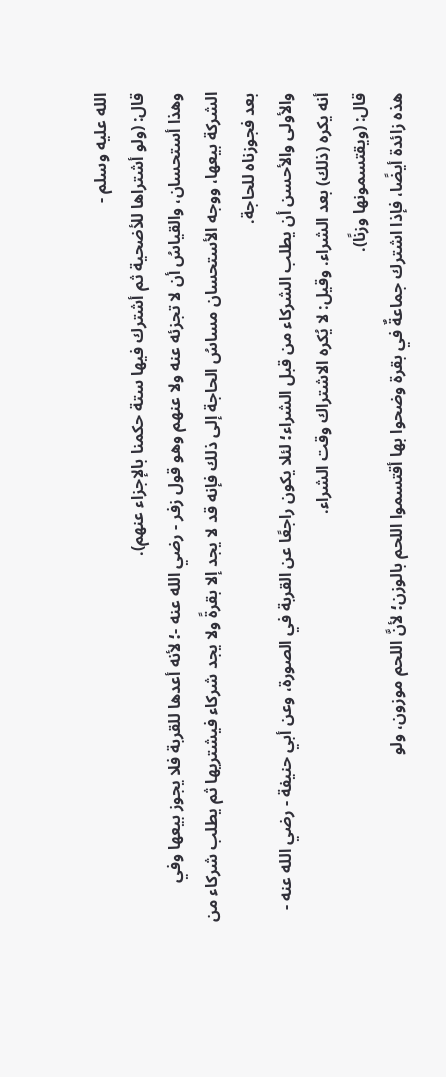الله عليه وسلم -
قال: (ولو أشتراها للأضحية ثم أشترك فيها ستة حكمنا بالإجزاء عنهم).
وهذا أستحسان، والقياسُ أن لا تجزئه عنه ولا عنهم وهو قول زفر - رضي الله عنه -؛ لأنه أعدها للقربة فلا يجوز بيعها وفي الشركة بيعها، ووجه الأستحسان مساسُ الحاجة إلى ذلك فإنه قد لا يجد إلا بقرةً ولا يجد شركاء فيشتريها ثم يطلب شركاء من بعد فجوزناه للحاجة.
والأولى والأحسن أن يطلب الشركاء من قبل الشراء؛ لئلا يكون راجعًا عن القربة في الصورة، وعن أبي حنيفة - رضي الله عنه - أنه يكره (ذلك) بعد الشراء. وقيل: لا يُكره الاشتراك وقت الشراء.
قال: (ويقتسمونها وزنًا).
هذه زائدة أيضًا، فإذا اشترك جماعةٌ في بقرة وضحوا بها أقتسموا اللحم بالوزن؛ لأنَّ اللحم موزون، ولو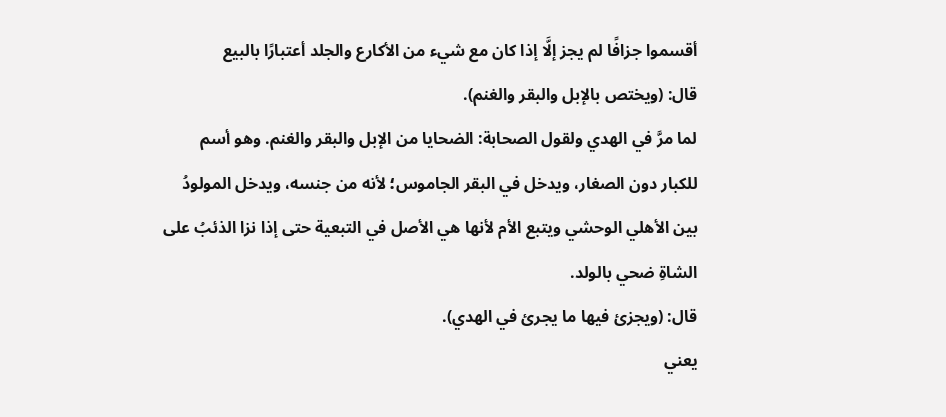أقسموا جزافًا لم يجز إلَّا إذا كان مع شيء من الأكارع والجلد أعتبارًا بالبيع
قال: (ويختص بالإبل والبقر والغنم).
لما مرَّ في الهدي ولقول الصحابة: الضحايا من الإبل والبقر والغنم. وهو أسم للكبار دون الصغار، ويدخل في البقر الجاموس؛ لأنه من جنسه، ويدخل المولودُ بين الأهلي الوحشي ويتبع الأم لأنها هي الأصل في التبعية حتى إذا نزا الذئبُ على الشاةِ ضحي بالولد.
قال: (ويجزئ فيها ما يجرئ في الهدي).
يعني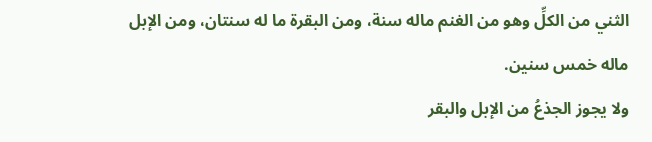الثني من الكلِّ وهو من الغنم ماله سنة، ومن البقرة ما له سنتان، ومن الإبل ماله خمس سنين.
ولا يجوز الجذعُ من الإبل والبقر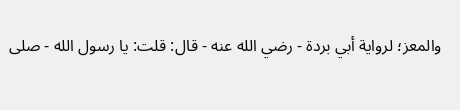والمعز؛ لرواية أبي بردة - رضي الله عنه - قال: قلت: يا رسول الله - صلى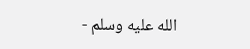الله عليه وسلم -